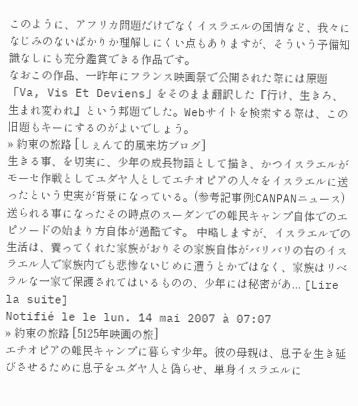このように、アフリカ問題だけでなくイスラエルの国情など、我々になじみのないばかりか理解しにくい点もありますが、そういう予備知識なしにも充分鑑賞できる作品です。
なおこの作品、一昨年にフランス映画祭で公開された際には原題「Va, Vis Et Deviens」をそのまま翻訳した『行け、生きろ、生まれ変われ』という邦題でした。Webサイトを検索する際は、この旧題もキーにするのがよいでしょう。
» 約束の旅路 [しぇんて的風来坊ブログ]
生きる事、を切実に、少年の成長物語として描き、かつイスラエルがモーセ作戦としてユダヤ人としてエチオピアの人々をイスラエルに送ったという史実が背景になっている。(参考記事例:CANPANニュース)
送られる事になったその時点のスーダンでの難民キャンプ自体でのエピソードの始まり方自体が過酷です。 中略しますが、イスラエルでの生活は、養ってくれた家族がおりその家族自体がバリバリの右のイスラエル人で家族内でも悲惨ないじめに遭うとかではなく、家族はリベラルな一家で保護されてはいるものの、少年には秘密があ... [Lire la suite]
Notifié le le lun. 14 mai 2007 à 07:07
» 約束の旅路 [5125年映画の旅]
エチオピアの難民キャンプに暮らす少年。彼の母親は、息子を生き延びさせるために息子をユダヤ人と偽らせ、単身イスラエルに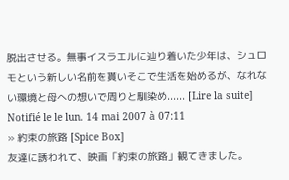脱出させる。無事イスラエルに辿り着いた少年は、シュロモという新しい名前を貰いそこで生活を始めるが、なれない環境と母への想いで周りと馴染め...... [Lire la suite]
Notifié le le lun. 14 mai 2007 à 07:11
» 約束の旅路 [Spice Box]
友達に誘われて、映画「約束の旅路」観てきました。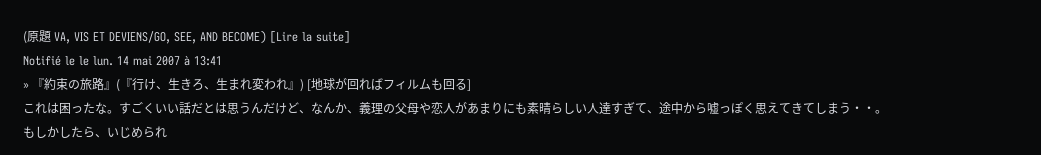(原題 VA, VIS ET DEVIENS/GO, SEE, AND BECOME) [Lire la suite]
Notifié le le lun. 14 mai 2007 à 13:41
» 『約束の旅路』(『行け、生きろ、生まれ変われ』) [地球が回ればフィルムも回る]
これは困ったな。すごくいい話だとは思うんだけど、なんか、義理の父母や恋人があまりにも素晴らしい人達すぎて、途中から嘘っぽく思えてきてしまう・・。
もしかしたら、いじめられ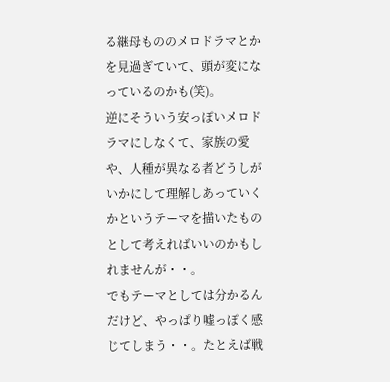る継母もののメロドラマとかを見過ぎていて、頭が変になっているのかも(笑)。
逆にそういう安っぽいメロドラマにしなくて、家族の愛や、人種が異なる者どうしがいかにして理解しあっていくかというテーマを描いたものとして考えればいいのかもしれませんが・・。
でもテーマとしては分かるんだけど、やっぱり嘘っぽく感じてしまう・・。たとえば戦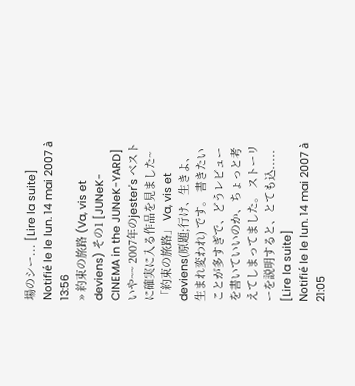場のシー... [Lire la suite]
Notifié le le lun. 14 mai 2007 à 13:56
» 約束の旅路 (Va, vis et deviens) その1 [JUNeK-CINEMA in the JUNeK-YARD]
いや~~ 2007年のjester's ベストに確実に入る作品を見ました~ 「約束の旅路」 Va, vis et deviens(原題;行け、生きよ、生まれ変われ) です。 書きたいことが多すぎで、どうレビューを書いていいのか、ちょっと考えてしまってました。 ストーリーを説明すると、とても込..... [Lire la suite]
Notifié le le lun. 14 mai 2007 à 21:05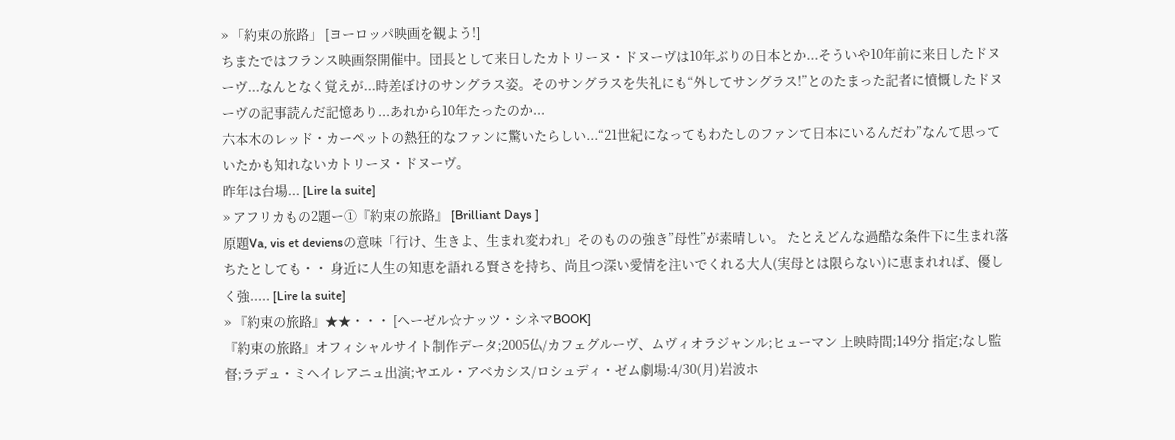» 「約束の旅路」 [ヨーロッパ映画を観よう!]
ちまたではフランス映画祭開催中。団長として来日したカトリーヌ・ドヌーヴは10年ぶりの日本とか...そういや10年前に来日したドヌーヴ...なんとなく覚えが...時差ぼけのサングラス姿。そのサングラスを失礼にも“外してサングラス!”とのたまった記者に憤慨したドヌーヴの記事読んだ記憶あり...あれから10年たったのか...
六本木のレッド・カーペットの熱狂的なファンに驚いたらしい...“21世紀になってもわたしのファンて日本にいるんだわ”なんて思っていたかも知れないカトリーヌ・ドヌーヴ。
昨年は台場... [Lire la suite]
» アフリカもの2題ー①『約束の旅路』 [Brilliant Days ]
原題Va, vis et deviensの意味「行け、生きよ、生まれ変われ」そのものの強き”母性”が素晴しい。 たとえどんな過酷な条件下に生まれ落ちたとしても・・ 身近に人生の知恵を語れる賢さを持ち、尚且つ深い愛情を注いでくれる大人(実母とは限らない)に恵まれれば、優しく強..... [Lire la suite]
» 『約束の旅路』★★・・・ [ヘーゼル☆ナッツ・シネマBOOK]
『約束の旅路』オフィシャルサイト制作データ;2005仏/カフェグルーヴ、ムヴィオラジャンル;ヒューマン 上映時間;149分 指定;なし監督;ラデュ・ミヘイレアニュ出演;ヤエル・アベカシス/ロシュディ・ゼム劇場:4/30(月)岩波ホ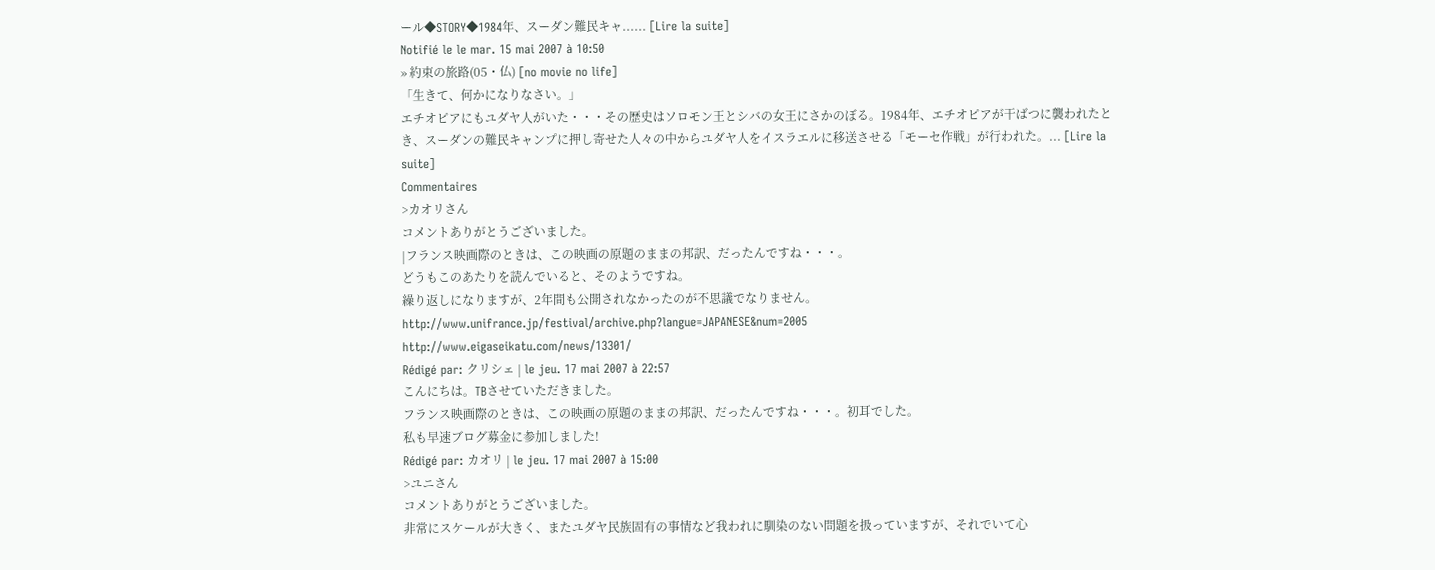ール◆STORY◆1984年、スーダン難民キャ...... [Lire la suite]
Notifié le le mar. 15 mai 2007 à 10:50
» 約束の旅路(05・仏) [no movie no life]
「生きて、何かになりなさい。」
エチオピアにもユダヤ人がいた・・・その歴史はソロモン王とシバの女王にさかのぼる。1984年、エチオピアが干ばつに襲われたとき、スーダンの難民キャンプに押し寄せた人々の中からユダヤ人をイスラエルに移送させる「モーセ作戦」が行われた。... [Lire la suite]
Commentaires
>カオリさん
コメントありがとうございました。
|フランス映画際のときは、この映画の原題のままの邦訳、だったんですね・・・。
どうもこのあたりを読んでいると、そのようですね。
繰り返しになりますが、2年間も公開されなかったのが不思議でなりません。
http://www.unifrance.jp/festival/archive.php?langue=JAPANESE&num=2005
http://www.eigaseikatu.com/news/13301/
Rédigé par: クリシェ | le jeu. 17 mai 2007 à 22:57
こんにちは。TBさせていただきました。
フランス映画際のときは、この映画の原題のままの邦訳、だったんですね・・・。初耳でした。
私も早速ブログ募金に参加しました!
Rédigé par: カオリ | le jeu. 17 mai 2007 à 15:00
>ユニさん
コメントありがとうございました。
非常にスケールが大きく、またユダヤ民族固有の事情など我われに馴染のない問題を扱っていますが、それでいて心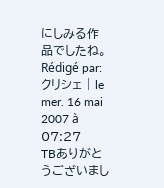にしみる作品でしたね。
Rédigé par: クリシェ | le mer. 16 mai 2007 à 07:27
TBありがとうございまし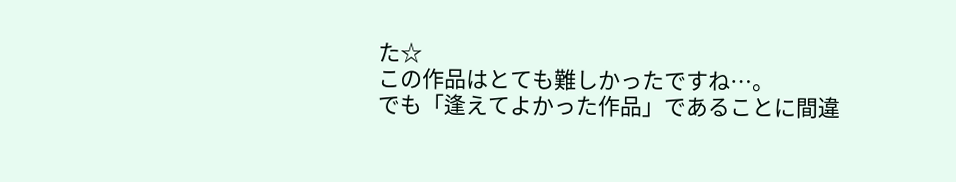た☆
この作品はとても難しかったですね…。
でも「逢えてよかった作品」であることに間違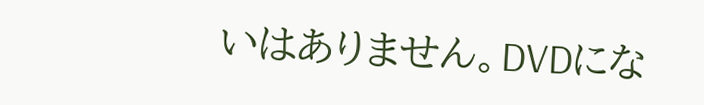いはありません。DVDにな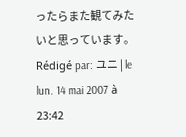ったらまた観てみたいと思っています。
Rédigé par: ユニ | le lun. 14 mai 2007 à 23:42